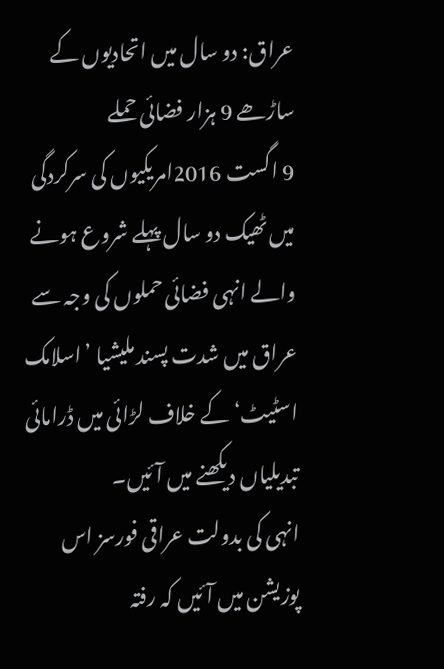عراق: دو سال میں اتحادیوں کے ساڑھے 9 ہزار فضائی حملے
9 اگست 2016امریکیوں کی سرکردگی میں ٹھیک دو سال پہلے شروع ہونے والے انہی فضائی حملوں کی وجہ سے عراق میں شدت پسند ملیشیا ’اسلامک اسٹیٹ‘ کے خلاف لڑائی میں ڈرامائی تبدیلیاں دیکھنے میں آئیں۔
انہی کی بدولت عراقی فورسز اس پوزیشن میں آئیں کہ رفتہ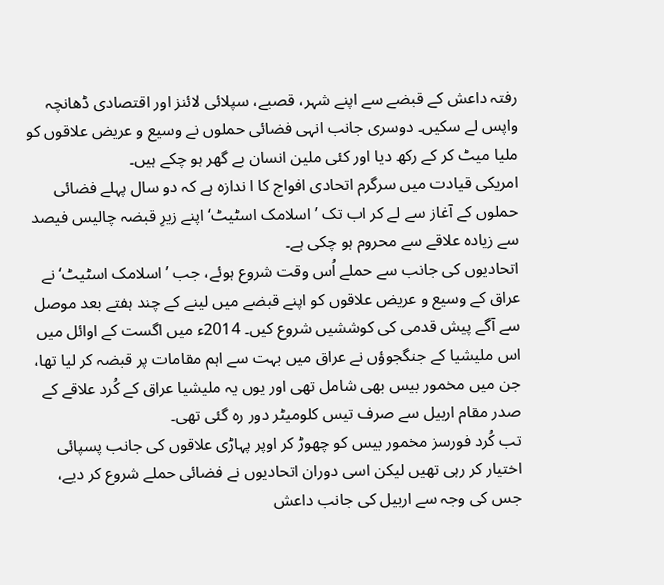رفتہ داعش کے قبضے سے اپنے شہر، قصبے، سپلائی لائنز اور اقتصادی ڈھانچہ واپس لے سکیں۔ دوسری جانب انہی فضائی حملوں نے وسیع و عریض علاقوں کو ملیا میٹ کر کے رکھ دیا اور کئی ملین انسان بے گھر ہو چکے ہیں۔
امریکی قیادت میں سرگرم اتحادی افواج کا ا ندازہ ہے کہ دو سال پہلے فضائی حملوں کے آغاز سے لے کر اب تک ’اسلامک اسٹیٹ‘ اپنے زیرِ قبضہ چالیس فیصد سے زیادہ علاقے سے محروم ہو چکی ہے۔
اتحادیوں کی جانب سے حملے اُس وقت شروع ہوئے، جب ’اسلامک اسٹیٹ‘ نے عراق کے وسیع و عریض علاقوں کو اپنے قبضے میں لینے کے چند ہفتے بعد موصل سے آگے پیش قدمی کی کوششیں شروع کیں۔ 2014ء میں اگست کے اوائل میں اس ملیشیا کے جنگجوؤں نے عراق میں بہت سے اہم مقامات پر قبضہ کر لیا تھا، جن میں مخمور بیس بھی شامل تھی اور یوں یہ ملیشیا عراق کے کُرد علاقے کے صدر مقام اربیل سے صرف تیس کلومیٹر دور رہ گئی تھی۔
تب کُرد فورسز مخمور بیس کو چھوڑ کر اوپر پہاڑی علاقوں کی جانب پسپائی اختیار کر رہی تھیں لیکن اسی دوران اتحادیوں نے فضائی حملے شروع کر دیے، جس کی وجہ سے اربیل کی جانب داعش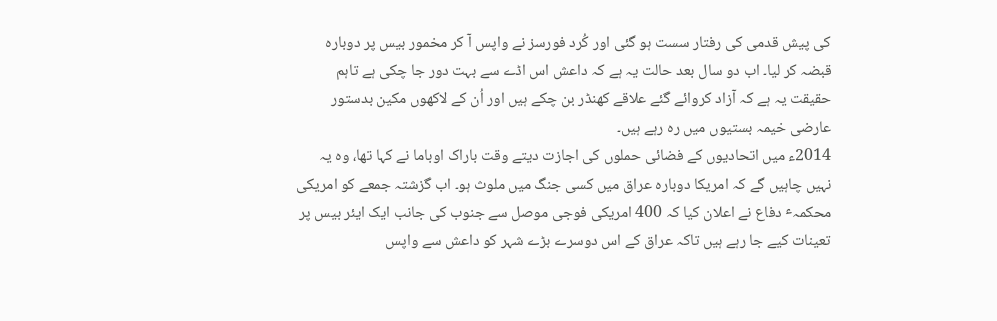کی پیش قدمی کی رفتار سست ہو گئی اور کُرد فورسز نے واپس آ کر مخمور بیس پر دوبارہ قبضہ کر لیا۔ اب دو سال بعد حالت یہ ہے کہ داعش اس اڈے سے بہت دور جا چکی ہے تاہم حقیقت یہ ہے کہ آزاد کروائے گئے علاقے کھنڈر بن چکے ہیں اور اُن کے لاکھوں مکین بدستور عارضی خیمہ بستیوں میں رہ رہے ہیں۔
2014ء میں اتحادیوں کے فضائی حملوں کی اجازت دیتے وقت باراک اوباما نے کہا تھا، وہ یہ نہیں چاہیں گے کہ امریکا دوبارہ عراق میں کسی جنگ میں ملوث ہو۔ اب گزشتہ جمعے کو امریکی محکمہٴ دفاع نے اعلان کیا کہ 400 امریکی فوجی موصل سے جنوب کی جانب ایک ایئر بیس پر تعینات کیے جا رہے ہیں تاکہ عراق کے اس دوسرے بڑے شہر کو داعش سے واپس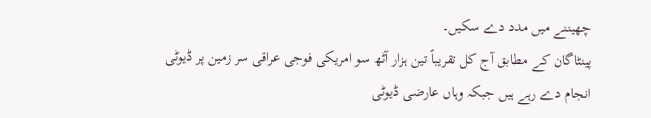چھیننے میں مدد دے سکیں۔
پینٹاگان کے مطابق آج کل تقریباً تین ہزار آٹھ سو امریکی فوجی عراقی سر زمین پر ڈیوٹی انجام دے رہے ہیں جبکہ وہاں عارضی ڈیوٹی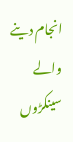انجام دینے والے سینکڑوں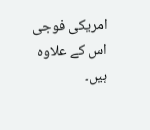امریکی فوجی اس کے علاوہ ہیں۔